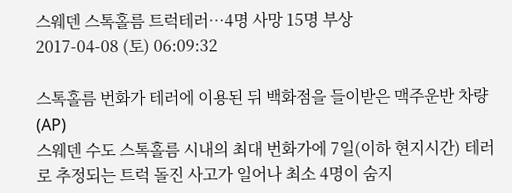스웨덴 스톡홀름 트럭테러…4명 사망 15명 부상
2017-04-08 (토) 06:09:32

스톡홀름 번화가 테러에 이용된 뒤 백화점을 들이받은 맥주운반 차량(AP)
스웨덴 수도 스톡홀름 시내의 최대 번화가에 7일(이하 현지시간) 테러로 추정되는 트럭 돌진 사고가 일어나 최소 4명이 숨지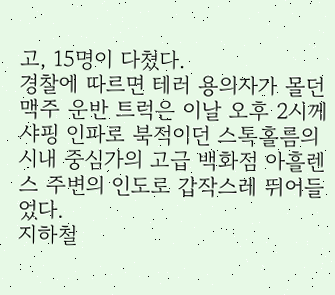고, 15명이 다쳤다.
경찰에 따르면 테러 용의자가 몰던 맥주 운반 트럭은 이날 오후 2시께 샤핑 인파로 북적이던 스톡홀름의 시내 중심가의 고급 백화점 아흘렌스 주변의 인도로 갑작스레 뛰어들었다.
지하철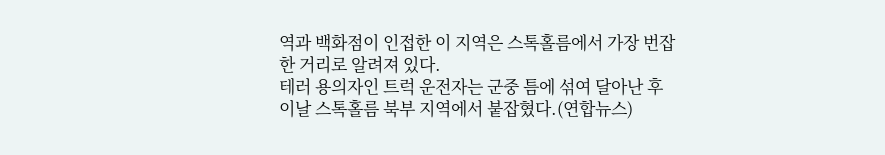역과 백화점이 인접한 이 지역은 스톡홀름에서 가장 번잡한 거리로 알려져 있다.
테러 용의자인 트럭 운전자는 군중 틈에 섞여 달아난 후 이날 스톡홀름 북부 지역에서 붙잡혔다.(연합뉴스)